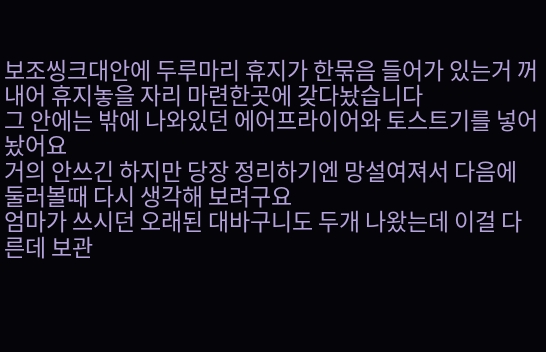보조씽크대안에 두루마리 휴지가 한묶음 들어가 있는거 꺼내어 휴지놓을 자리 마련한곳에 갖다놨습니다
그 안에는 밖에 나와있던 에어프라이어와 토스트기를 넣어놨어요
거의 안쓰긴 하지만 당장 정리하기엔 망설여져서 다음에 둘러볼때 다시 생각해 보려구요
엄마가 쓰시던 오래된 대바구니도 두개 나왔는데 이걸 다른데 보관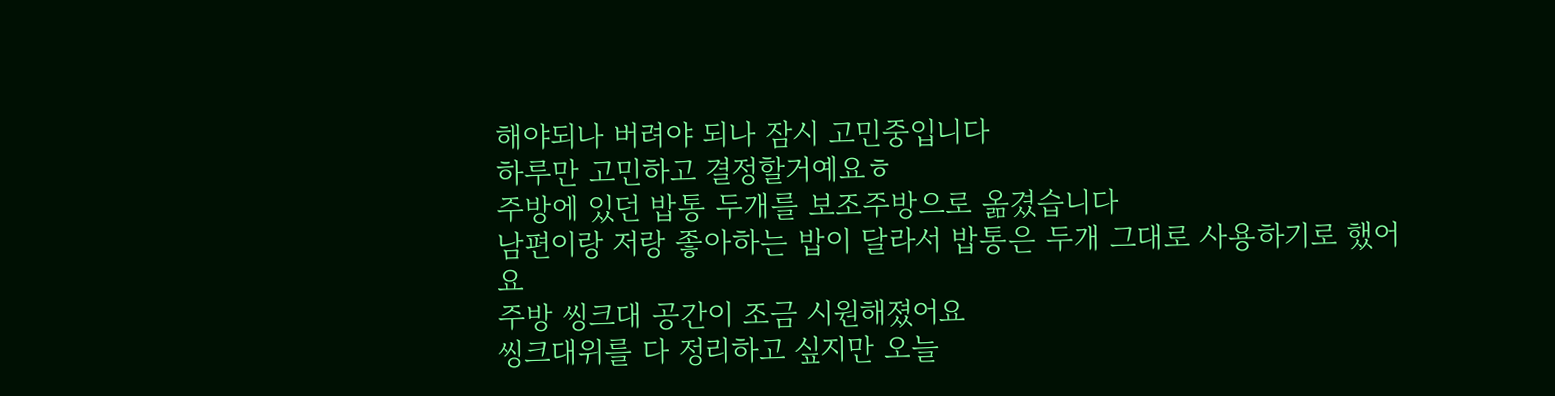해야되나 버려야 되나 잠시 고민중입니다
하루만 고민하고 결정할거예요ㅎ
주방에 있던 밥통 두개를 보조주방으로 옮겼습니다
남편이랑 저랑 좋아하는 밥이 달라서 밥통은 두개 그대로 사용하기로 했어요
주방 씽크대 공간이 조금 시원해졌어요
씽크대위를 다 정리하고 싶지만 오늘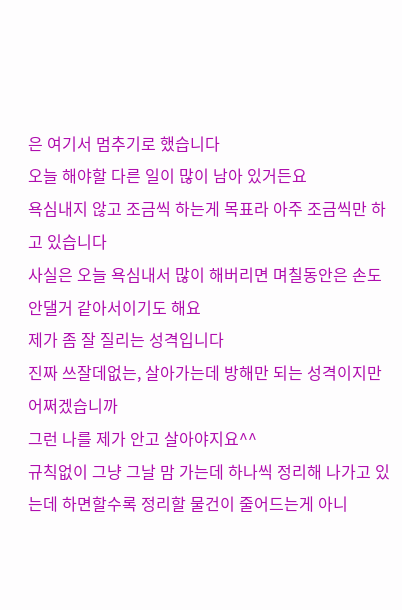은 여기서 멈추기로 했습니다
오늘 해야할 다른 일이 많이 남아 있거든요
욕심내지 않고 조금씩 하는게 목표라 아주 조금씩만 하고 있습니다
사실은 오늘 욕심내서 많이 해버리면 며칠동안은 손도 안댈거 같아서이기도 해요
제가 좀 잘 질리는 성격입니다
진짜 쓰잘데없는, 살아가는데 방해만 되는 성격이지만 어쩌겠습니까
그런 나를 제가 안고 살아야지요^^
규칙없이 그냥 그날 맘 가는데 하나씩 정리해 나가고 있는데 하면할수록 정리할 물건이 줄어드는게 아니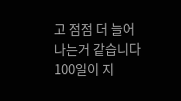고 점점 더 늘어나는거 같습니다
100일이 지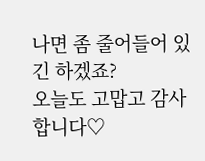나면 좀 줄어들어 있긴 하겠죠?
오늘도 고맙고 감사합니다♡